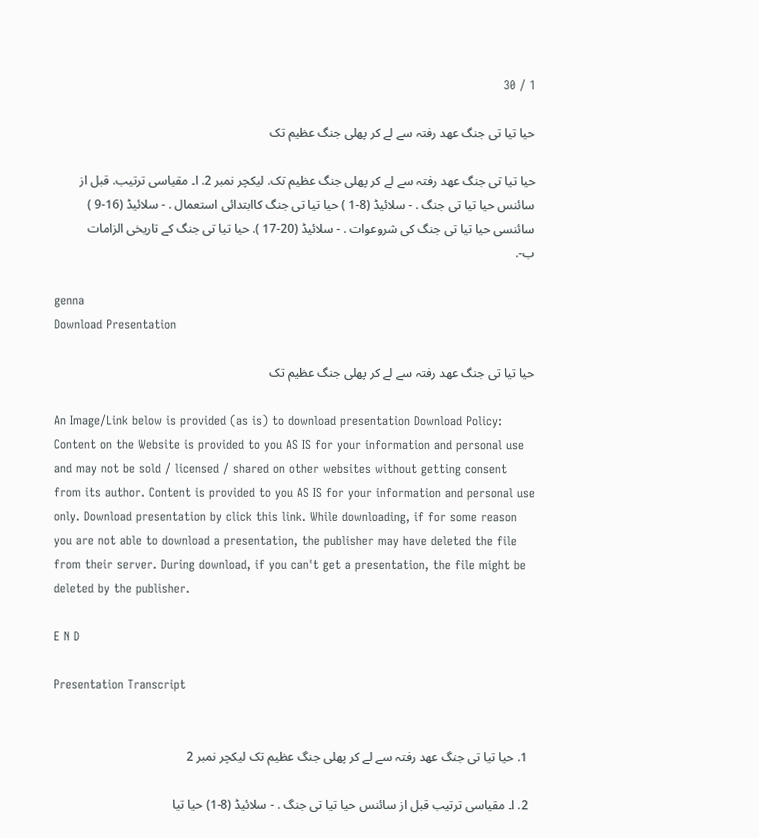1 / 30

حیا تیا تی جنگ عھد رفتہ سے لے کر پھلی جنگ عظیم تک

حیا تیا تی جنگ عھد رفتہ سے لے کر پھلی جنگ عظیم تک. لیکچر نمبر 2. ا۔ مقیاسی ترتیب. قبل از سائنس حیا تیا تی جنگ . - سلائیڈ (8-1 ) حیا تیا تی جنگ کاابتدائی استعمال . - سلائیڈ (16-9 ) سائنسی حیا تیا تی جنگ کی شروعوات . - سلائیڈ (20-17 ). حیا تیا تی جنگ کے تاریخی الزامات ب-.

genna
Download Presentation

حیا تیا تی جنگ عھد رفتہ سے لے کر پھلی جنگ عظیم تک

An Image/Link below is provided (as is) to download presentation Download Policy: Content on the Website is provided to you AS IS for your information and personal use and may not be sold / licensed / shared on other websites without getting consent from its author. Content is provided to you AS IS for your information and personal use only. Download presentation by click this link. While downloading, if for some reason you are not able to download a presentation, the publisher may have deleted the file from their server. During download, if you can't get a presentation, the file might be deleted by the publisher.

E N D

Presentation Transcript


  1. حیا تیا تی جنگ عھد رفتہ سے لے کر پھلی جنگ عظیم تک لیکچر نمبر 2

  2. ا۔ مقیاسی ترتیب قبل از سائنس حیا تیا تی جنگ . - سلائیڈ (8-1) حیا تیا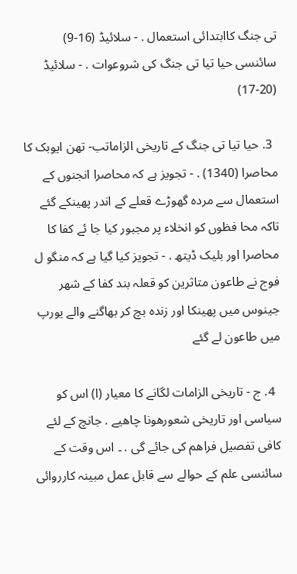تی جنگ کاابتدائی استعمال . - سلائیڈ (16-9) سائنسی حیا تیا تی جنگ کی شروعوات . - سلائیڈ (20-17)

  3. حیا تیا تی جنگ کے تاریخی الزاماتب- تھن ایوبک کا محاصرا (1340) . - تجویز ہے کہ محاصرا انجنوں کے استعمال سے مردہ گھوڑے قعلے کے اندر پھینکے گئے تاکہ محا فظوں کو انخلاء پر مجبور کیا جا ئے کفا کا محاصرا اور بلیک ڈیتھ . - تجویز کیا گیا ہے کہ منگو ل فوج نے طاعون متاثرین کو قعلہ بند کفا کے شھر جینوس میں پھینکا اور زندہ بچ کر بھاگنے والے یورپ میں طاعون لے گئے

  4. ج - تاریخی الزامات لگانے کا معیار (ا) اس کو سیاسی اور تاریخی شعورھونا چاھیے . جانچ کے لئے کافی تفصیل فراھم کی جائے گی . ۔ اس وقت کے سائنسی علم کے حوالے سے قابل عمل مبینہ کارروائی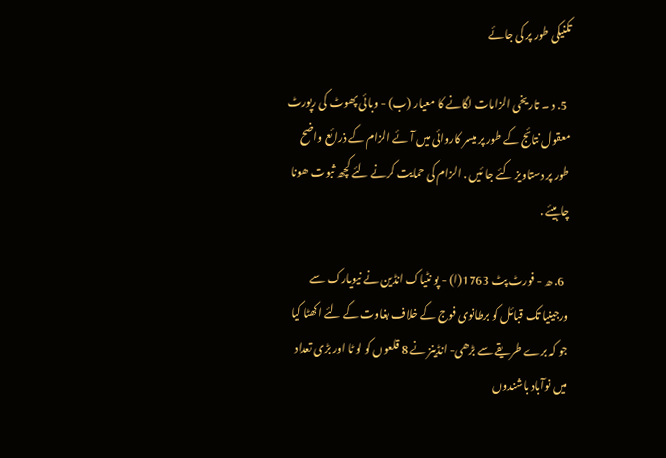تکنیکی طور پر کی جائے

  5. د ۔ تاریخی الزامات لگانے کا معیار (ب) - وبائی پھوٹ کی رپورٹ معقول نتائج کے طور پر میسر کاروائی میں آئے الزام کے ذرائع واضح طور پر دستاویز کئے جا ئیں . الزام کی حمایت کرنے لئے کچھ ثبوت ھونا چاہیئے .

  6. ھ - فورٹ پٹ 1763(ا) - پو نٹیاک انڈین نے نیویارک سے ورجینیا تک قبائل کو برطانوی فوج کے خلاف بغاوت کے لئے اکھٹا کیا جو کہ برے طریقے سے بڑھی- انڈینز نے 8 قلعوں کو لو ٹا اور بڑی تعداد میں نوآباد باشندوں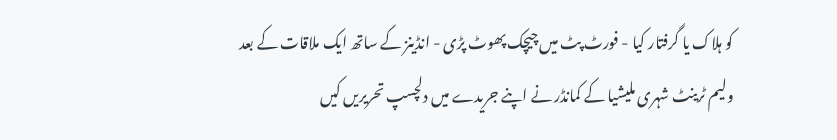کو ہلاک یا گرفتار کیا - فورٹ پٹ میں چیچک پھوٹ پڑی - انڈینز کے ساتھ ایک ملاقات کے بعد ولیم ٹرینٹ شہری ملیشیا کے کمانڈر نے اپنے جریدے میں دلچسپ تحریریں کیں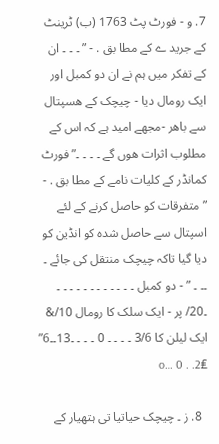7. و - فورٹ پٹ 1763 (ب) ٹرینٹ کے جرید ے کے مطا بق . - ” ۔ ۔ ۔ ان کے تفکر میں ہم نے ان دو کمبل اور ایک رومال دیا - چیچک کے ھسپتال سے باھر -مجھے امید ہے کہ اس کے مطلوب اثرات ھوں گے ۔ ۔ ۔ ۔” فورٹ کمانڈر کے کلیات نامے کے مطا بق . - ” متفرقات کو حاصل کرنے کے لئے اسپتال سے حاصل شدہ کو انڈین کو دیا گیا تاکہ چیچک منتقل کی جائے ۔ ۔۔ ۔ ” - دو کمبل ۔ ۔ ۔ ۔ ۔ ۔ ۔ ۔ ۔ ۔ ۔ ۔ ۔20/ پر - ایک سلک کا رومال 10/& ایک لیلن کا 3/6 ۔ ۔ ۔ ۔ 0 ۔ ۔ ۔ ۔13۔۔6” ₤2. . 0 …o

  8. ز ۔ چیچک حیاتیا تی ہتھیار کے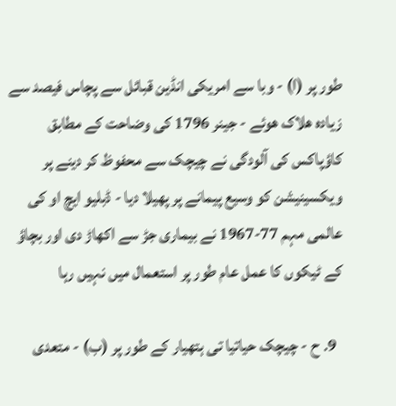طور پر (ا) - وبا سے امریکی انڈین قبائل سے پچاس فیصد سے زیادہ ھلاک ھوئے - جینر 1796 کی وضاحت کے مطابق کاؤپاکس کی آلودگی نے چیچک سے محفوظ کر دینے پر ویکسینیشن کو وسیع پیمانے پر پھیلا دیا - ڈبلیو ایچ او کی عالمی مہم 77-1967 نے بیماری جڑ سے اکھاڑ دی اور بچاؤ کے ٹیکوں کا عمل عام طور پر استعمال میں نہیں رہا

  9. ح - چیچک حیاتیا تی ہتھیار کے طور پر (ب) - متعدی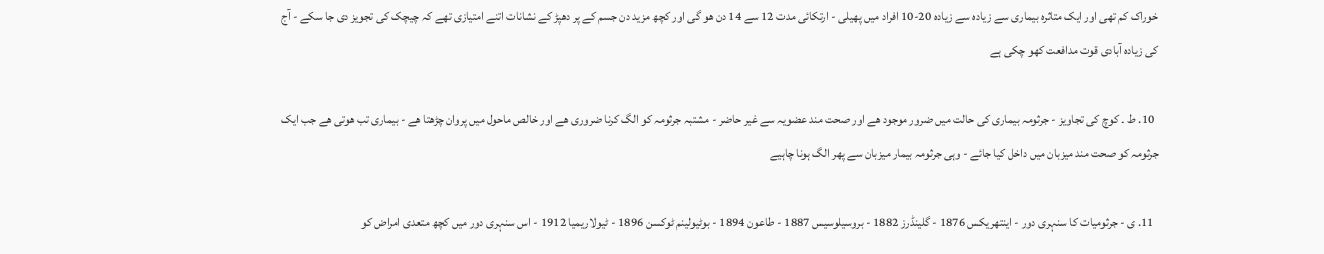خوراک کم تھی اور ایک متاثرہ بیماری سے زیادہ سے زیادہ 20-10 افراد میں پھیلی - ارتکائی مدت 12 سے 14 دن ھو گی اور کچھ مزید دن جسم کے پر دھپڑ کے نشانات اتنے امتیازی تھے کہ چیچک کی تجویز دی جا سکے - آج کی زیادہ آبادی قوت مدافعت کھو چکی ہے

  10. ط ۔ کوچ کی تجاویز - جرثومہ بیماری کی حالت میں ضرور موجود ھے اور صحت مند عضویہ سے غیر حاضر - مشتبہ جرثومہ کو الگ کرنا ضروری ھے اور خالص ماحول میں پروان چڑھتا ھے - بیماری تب ھوتی ھے جب ایک جرثومہ کو صحت مند میزبان میں داخل کیا جائے - وہی جرثومہ بیمار میزبان سے پھر الگ ہونا چاہیے

  11. ی - جرثومیات کا سنہری دور - اینتھریکس 1876 - گلینڈرز 1882 - بروسیلوسیس 1887 - طاعون 1894 - بوٹیولینم ٹوکسن 1896 - ٹیولاریمیا 1912 - اس سنہری دور میں کچھ متعدی امراض کو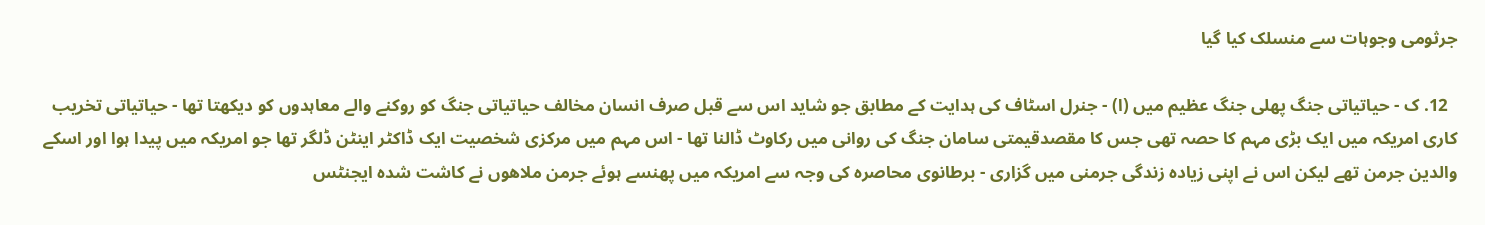جرثومی وجوہات سے منسلک کیا گیا

  12. ک - حیاتیاتی جنگ پھلی جنگ عظیم میں (ا) - جنرل اسٹاف کی ہدایت کے مطابق جو شاید اس سے قبل صرف انسان مخالف حیاتیاتی جنگ کو روکنے والے معاہدوں کو دیکھتا تھا - حیاتیاتی تخریب کاری امریکہ میں ایک بڑی مہم کا حصہ تھی جس کا مقصدقیمتی سامان جنگ کی روانی میں رکاوٹ ڈالنا تھا - اس مہم میں مرکزی شخصیت ایک ڈاکٹر اینٹن ڈلگر تھا جو امریکہ میں پیدا ہوا اور اسکے والدین جرمن تھے لیکن اس نے اپنی زیادہ زندگی جرمنی میں گزاری - برطانوی محاصرہ کی وجہ سے امریکہ میں پھنسے ہوئے جرمن ملاھوں نے کاشت شدہ ایجنٹس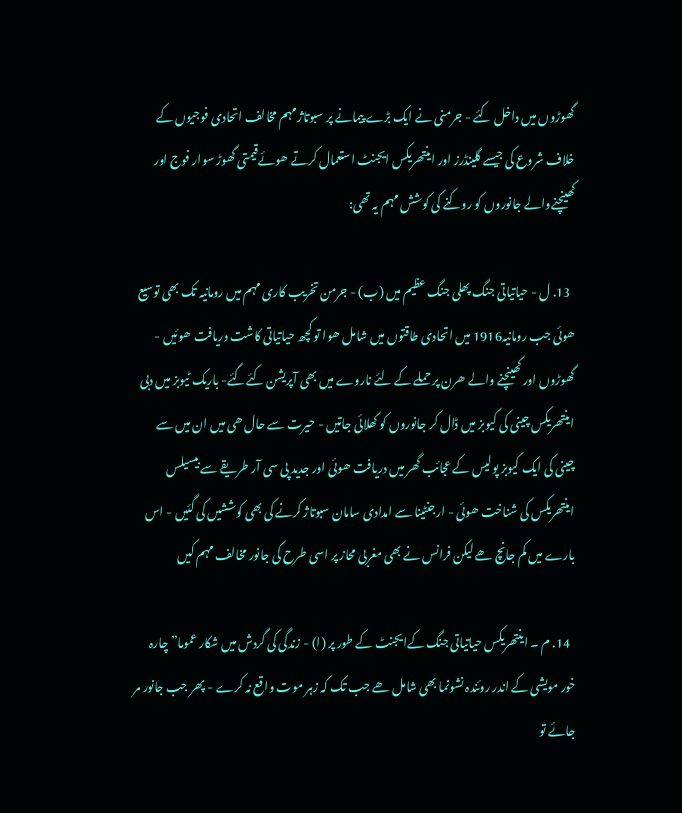گھوڑوں میں داخل کئے - جرمنی نے ایک بڑے پیمانے پر سبوتاژ مہم مخالف اتحادی فوجیوں کے خلاف شروع کی جیسے گلینڈرز اور اینتھریکس ایجنٹ استعمال کرتے ھوئےقیمتی گھوڑ سوار فوج اور کھینچنےوالے جانوروں کو روکنے کی کوشش مہم یہ تھی:

  13. ل - حیاتیاتی جنگ پھلی جنگ عظیم میں (ب) - جرمن تخریب کاری مہم میں رومانیہ تک بھی توسیع ھوئی جب رومانیہ1916 میں اتحادی طاقتوں میں شامل ھوا تو کچھ حیاتیاتی کاشت دریافت ھوئیں - گھوڑوں اور کھینچنے والے ھرن پر حملے کے لئے ناروے میں بھی آپریشن کئےگئے- باریک ٹیوبز میں دبی اینتھریکس چینی کی کیوبز میں ڈال کر جانوروں کو کھلائی جاتیں - حیرت سے حال ھی میں ان میں سے چینی کی ایک کیوبز پولیس کے عجائب گھر میں دریافت ھوئی اور جدید پی سی آر طریقے سے بیسیلس اینتھریکس کی شناخت ھوئی - ارجنٹینا سے امدادی سامان سبوتاژ کرنے کی بھی کوششیں کی گئیں - اس بارے میں کم جانچ ھے لیکن فرانس نے بھی مغربی محاز پر اسی طرح کی جانور مخالف مہم کیں

  14. م ۔ اینتھریکس حیاتیاتی جنگ کےایجنٹ کے طور پر (ا) - زندگی کی گردش میں شکار عموما” چارہ خور مویشی کے اندر روئندہ نشونما بھی شامل ھے جب تک کہ زہر موت واقع نہ کرے - پھر جب جانور مر جائے تو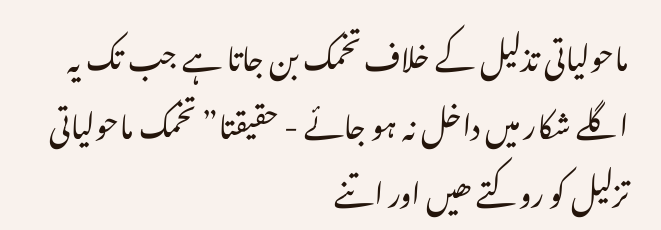ماحولیاتی تذلیل کے خلاف تخمک بن جاتا ہے جب تک یہ اگلے شکار میں داخل نہ ہو جائے - حقیقتا” تخمک ماحولیاتی تزلیل کو روکتے ھیں اور اتنے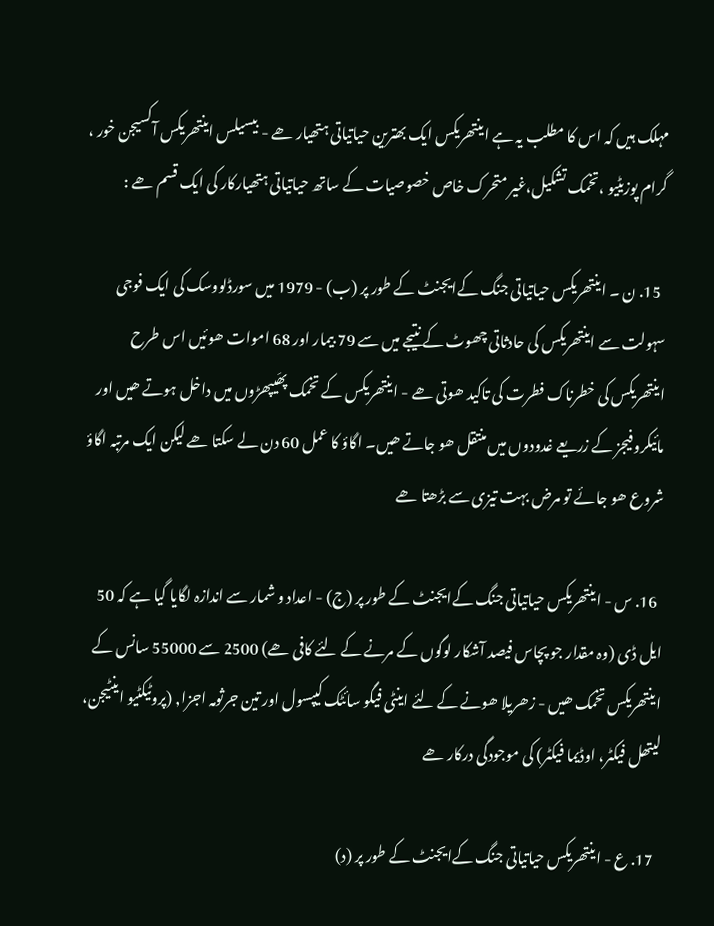مہلک ہیں کہ اس کا مطلب یہ ہے اینتھریکس ایک بھترین حیاتیاتی ہتھیار ھے - بیسیلس اینتھریکس آکسیجن خور ، گرام پوزیٹیو ،تخمک تشکیل،غیر متحرک خاص خصوصیات کے ساتھ حیاتیاتی ہتھیارکار کی ایک قسم ھے :

  15. ن ۔ اینتھریکس حیاتیاتی جنگ کےایجنٹ کے طور پر (ب) - 1979 میں سورڈلووسک کی ایک فوجی سہولت سے اینتھریکس کی حادثاتی چھوٹ کے نتیجے میں سے 79 بیمار اور 68 اموات ھوئیں اس طرح اینتھریکس کی خطرناک فطرت کی تاکید ھوتی ھے - اینتھریکس کے تخمک پھَیپھڑوں میں داخل ہوتے ھیں اور مائیکروفیجز کے زریعے غدودوں میں منتقل ھو جاتے ھیں۔ اگاؤ کا عمل 60 دن لے سکتا ھے لیکن ایک مرتبہ اگاؤ شروع ھو جائے تو مرض بہت تیزی سے بڑھتا ھے

  16. س - اینتھریکس حیاتیاتی جنگ کےایجنٹ کے طور پر (ج) - اعداد و شمار سے اندازہ لگایا گیا ہے کہ 50 ایل ڈی (وہ مقدار جو پچاس فیصد آشکار لوگوں کے مرنے کے لئے کافی ھے) 2500 سے 55000 سانس کے اینتھریکس تخمک ھیں - زھریلا ھونے کے لئے اینٹی فیگو سائٹک کیپسول اور تین جرثومہ اجزا, (پروٹیکٹیو اینٹیجن، لیتھل فیکٹر، اوڈیما فیکٹر) کی موجودگی درکار ھے

  17. ع - اینتھریکس حیاتیاتی جنگ کےایجنٹ کے طور پر (د)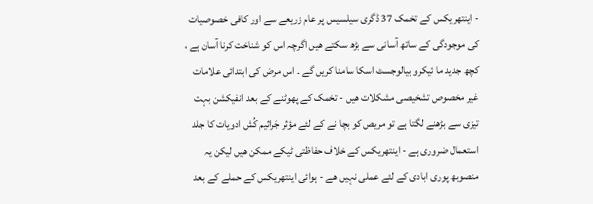- اینتھریکس کے تخمک 37 ڈگری سیلسیس پر عام زریعے سے اور کافی خصوصیات کی موجودگی کے ساتھ آسانی سے بڑھ سکتے ھیں اگرچہ اس کو شناخت کرنا آسان ہے ، کچھ جدید ما ئیکرو بیالوجسٹ اسکا سامنا کریں گے ۔ اس مرض کی ابتدائی علامات غیر مخصوص تشخیصی مشکلات ھیں - تخمک کے پھوٹنے کے بعد انفیکشن بہت تیزی سے بڑھنے لگتا ہے تو مریص کو بچا نے کے لئے مؤثر جَراثیم کُش ادویات کا جلد استعمال ضروری ہے - اینتھریکس کے خلاف حفاظتی ٹیکے ممکن ھیں لیکن یہ منصوبھ پوری ابادی کے لئے عملی نہیں ھے - ہوائی اینتھریکس کے حملے کے بعد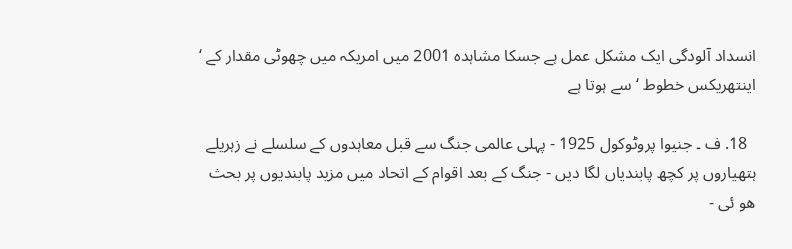انسداد آلودگی ایک مشکل عمل ہے جسکا مشاہدہ 2001 میں امریکہ میں چھوٹی مقدار کے ‘ اینتھریکس خطوط ‘ سے ہوتا ہے

  18. ف ۔ جنیوا پروٹوکول 1925 - پہلی عالمی جنگ سے قبل معاہدوں کے سلسلے نے زہریلے ہتھیاروں پر کچھ پابندیاں لگا دیں - جنگ کے بعد اقوام کے اتحاد میں مزید پابندیوں پر بحث ھو ئی -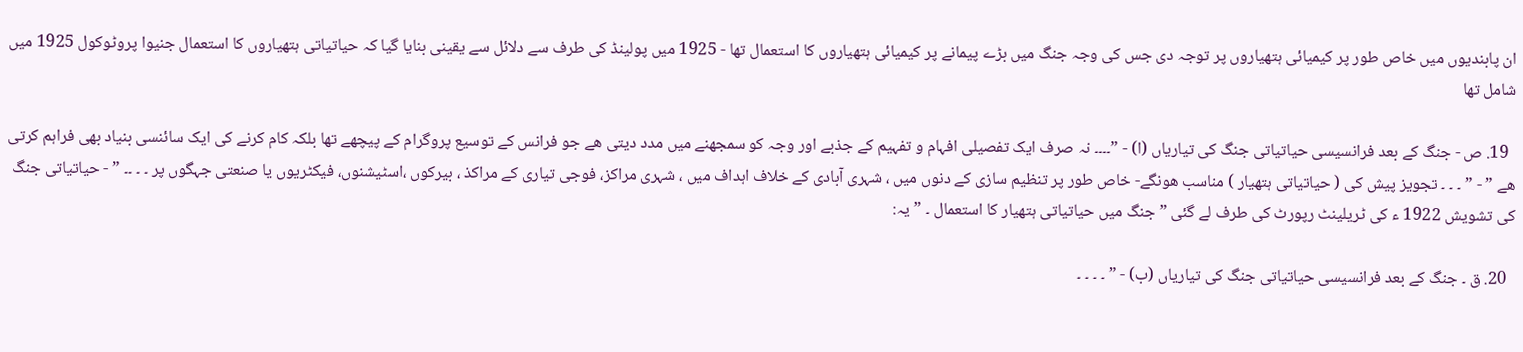ان پابندیوں میں خاص طور پر کیمیائی ہتھیاروں پر توجہ دی جس کی وجہ جنگ میں بڑے پیمانے پر کیمیائی ہتھیاروں کا استعمال تھا - 1925 میں پولینڈ کی طرف سے دلائل سے یقینی بنایا گیا کہ حیاتیاتی ہتھیاروں کا استعمال جنیوا پروٹوکول 1925 میں شامل تھا

  19. ص - جنگ کے بعد فرانسیسی حیاتیاتی جنگ کی تیاریاں (ا) - ”۔۔۔۔ نہ صرف ایک تفصیلی افہام و تفہیم کے جذبے اور وجہ کو سمجھنے میں مدد دیتی ھے جو فرانس کے توسیع پروگرام کے پیچھے تھا بلکہ کام کرنے کی ایک سائنسی بنیاد بھی فراہم کرتی ھے ” - ” ۔ ۔ ۔ تجویز پیش کی ( حیاتیاتی ہتھیار ) مناسب ھونگے- خاص طور پر تنظیم سازی کے دنوں میں ، شہری آبادی کے خلاف اہداف میں ، شہری مراکز، فوجی تیاری کے مراکذ ، بیرکوں ،اسٹیشنوں، فیکٹریوں یا صنعتی جہگوں پر ۔ ۔ ۔۔ ” - حیاتیاتی جنگ کی تشویش 1922 ء کی ٹریلینٹ رپورٹ کی طرف لے گئی ”جنگ میں حیاتیاتی ہتھیار کا استعمال ۔ ” یہ:

  20. ق ۔ جنگ کے بعد فرانسیسی حیاتیاتی جنگ کی تیاریاں (ب) - ” ۔ ۔ ۔ ۔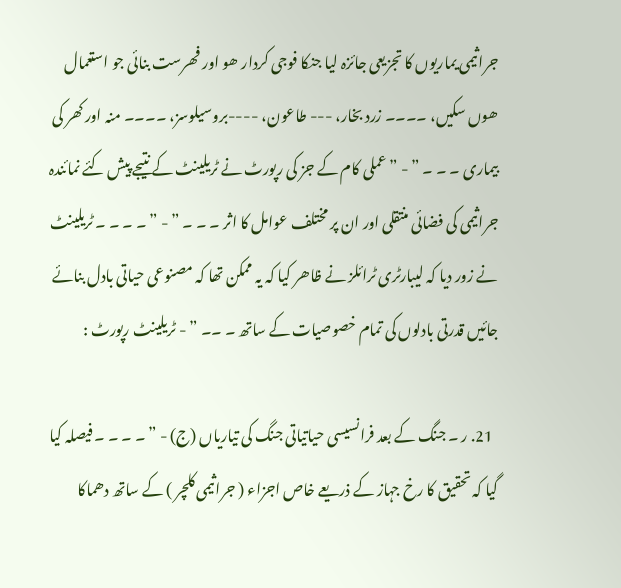جراثیمی یماریوں کا تجزیعی جائزہ لیا جنکا فوجی کردار ھو اور فھرست بنائی جو استعمال ھوں سکیں، ۔۔۔۔ زرد بخار، --- طاعون، ----بروسیلوسز، ۔۔۔۔ منہ اور کھر کی بیماری ۔ ۔ ۔ ” - ” عملی کام کے جز کی رپورٹ نے ٹریلینٹ کے نتیجے پیش کئے نمائندہ جراثیمی کی فضائی منتقلی اور ان پر مختلف عوامل کا اثر ۔ ۔ ۔ ” - ” ۔ ۔ ۔ ۔ ٹریلینٹ نے زور دیا کہ لیبارٹری ٹرائلز نے ظاھر کیا کہ یہ ممکن تھا کہ مصنوعی حیاتی بادل بنائے جائیں قدرتی بادلوں کی تمام خصوصیات کے ساتھ ۔ ۔۔ ” - ٹریلینٹ رپورٹ :

  21. ر ۔ جنگ کے بعد فرانسیسی حیاتیاتی جنگ کی تیاریاں (ج) - ” ۔ ۔ ۔ ۔ فیصلہ کیا گیا کہ تحقیق کا رخ جہاز کے ذریعے خاص اجزاء ( جراثیمی کلچر ) کے ساتھ دھماکا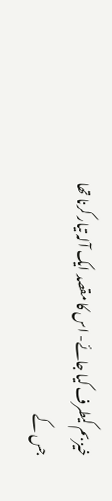خیز بم کیطرف کیا جائے- اس کا مقصد ایک آلہ تیار کرنا تھا جس کے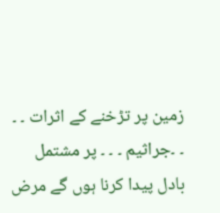زمین پر تڑخنے کے اثرات ۔ ۔ ۔ ۔جراثیم ۔ ۔ ۔ پر مشتمل بادل پیدا کرنا ہوں گے مرض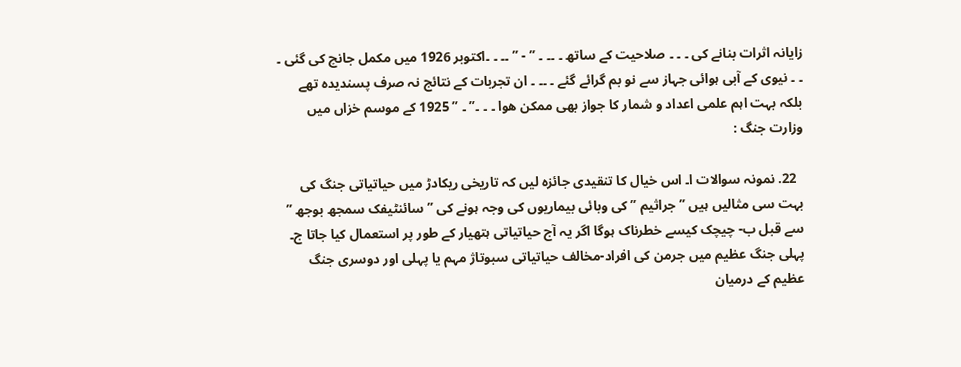زایانہ اثرات بنانے کی ۔ ۔ ۔ صلاحیت کے ساتھ ۔ ۔۔ ۔ ” - ” ۔۔ ۔ ۔اکتوبر 1926 میں مکمل جانچ کی گئی ۔ ۔ ۔ نیوی کے آبی ہوائی جہاز سے نو بم گرائے گئے ۔ ۔۔ ۔ ان تجربات کے نتائج نہ صرف پسندیدہ تھے بلکہ بہت اہم علمی اعداد و شمار کا جواز بھی ممکن ھوا ۔ ۔ ۔” ۔ ” 1925 کے موسم خزاں میں وزارت جنگ :

  22. نمونہ سوالات ا۔ اس خیال کا تنقیدی جائزہ لیں کہ تاریخی ریکادڑ میں حیاتیاتی جنگ کی بہت سی مثالیں ہیں ” جراثیم ” کی وبائی بیماریوں کی وجہ ہونے کی ” سائنٹیفک سمجھ بوجھ ” سے قبل ب- چیچک کیسے خطرناک ہوگا اگر یہ آج حیاتیاتی ہتھیار کے طور پر استعمال کیا جاتا ج۔ پہلی جنگ عظیم میں جرمن کی افراد-مخالف حیاتیاتی سبوتاژ مہم یا پہلی اور دوسری جنگ عظیم کے درمیان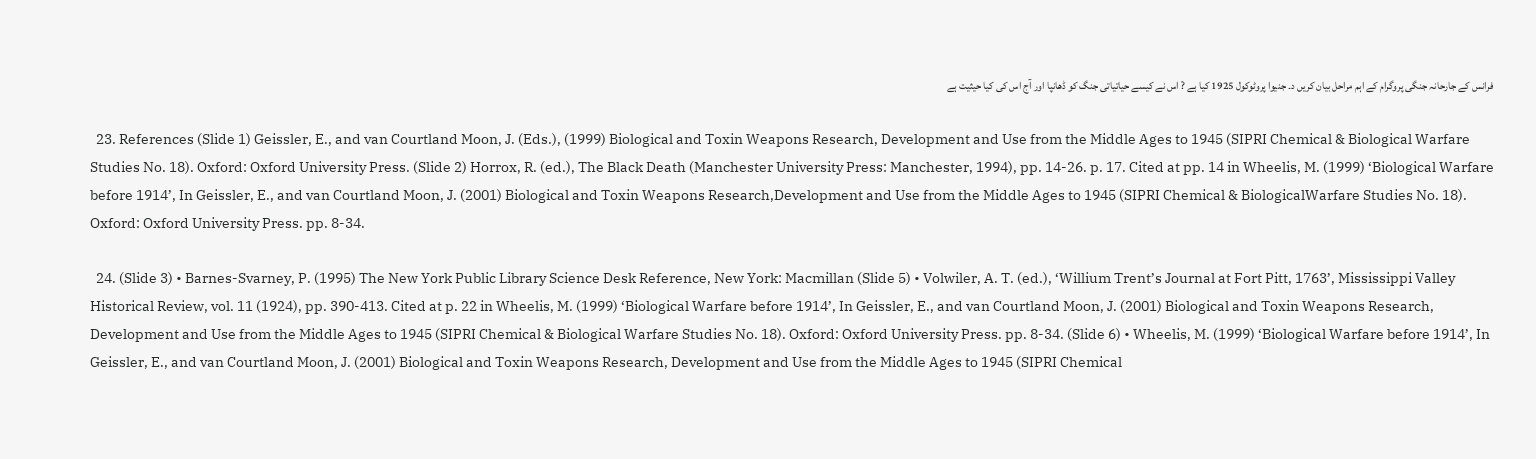فرانس کے جارحانہ جنگی پروگرام کے اہم مراحل بیان کریں د۔ جنیوا پروٹوکول 1925 کیا ہے ? اس نے کیسے حیاتیاتی جنگ کو ڈھانپا اور آج اس کی کیا حیثیت ہے

  23. References (Slide 1) Geissler, E., and van Courtland Moon, J. (Eds.), (1999) Biological and Toxin Weapons Research, Development and Use from the Middle Ages to 1945 (SIPRI Chemical & Biological Warfare Studies No. 18). Oxford: Oxford University Press. (Slide 2) Horrox, R. (ed.), The Black Death (Manchester University Press: Manchester, 1994), pp. 14-26. p. 17. Cited at pp. 14 in Wheelis, M. (1999) ‘Biological Warfare before 1914’, In Geissler, E., and van Courtland Moon, J. (2001) Biological and Toxin Weapons Research,Development and Use from the Middle Ages to 1945 (SIPRI Chemical & BiologicalWarfare Studies No. 18). Oxford: Oxford University Press. pp. 8-34.

  24. (Slide 3) • Barnes-Svarney, P. (1995) The New York Public Library Science Desk Reference, New York: Macmillan (Slide 5) • Volwiler, A. T. (ed.), ‘Willium Trent’s Journal at Fort Pitt, 1763’, Mississippi Valley Historical Review, vol. 11 (1924), pp. 390-413. Cited at p. 22 in Wheelis, M. (1999) ‘Biological Warfare before 1914’, In Geissler, E., and van Courtland Moon, J. (2001) Biological and Toxin Weapons Research, Development and Use from the Middle Ages to 1945 (SIPRI Chemical & Biological Warfare Studies No. 18). Oxford: Oxford University Press. pp. 8-34. (Slide 6) • Wheelis, M. (1999) ‘Biological Warfare before 1914’, In Geissler, E., and van Courtland Moon, J. (2001) Biological and Toxin Weapons Research, Development and Use from the Middle Ages to 1945 (SIPRI Chemical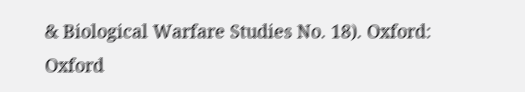& Biological Warfare Studies No. 18). Oxford: Oxford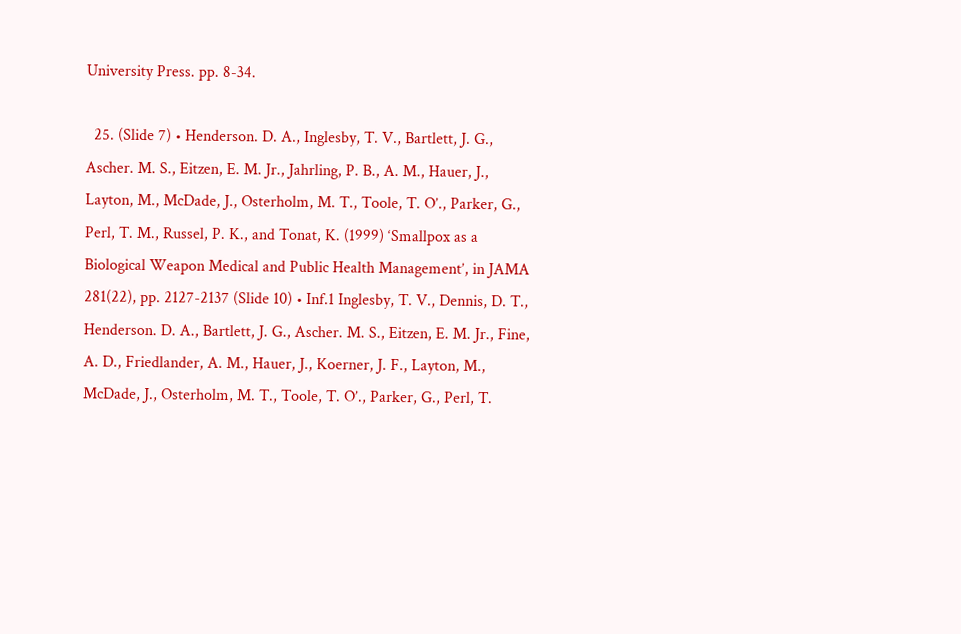University Press. pp. 8-34.

  25. (Slide 7) • Henderson. D. A., Inglesby, T. V., Bartlett, J. G., Ascher. M. S., Eitzen, E. M. Jr., Jahrling, P. B., A. M., Hauer, J., Layton, M., McDade, J., Osterholm, M. T., Toole, T. O’., Parker, G., Perl, T. M., Russel, P. K., and Tonat, K. (1999) ‘Smallpox as a Biological Weapon Medical and Public Health Management’, in JAMA 281(22), pp. 2127-2137 (Slide 10) • Inf.1 Inglesby, T. V., Dennis, D. T., Henderson. D. A., Bartlett, J. G., Ascher. M. S., Eitzen, E. M. Jr., Fine, A. D., Friedlander, A. M., Hauer, J., Koerner, J. F., Layton, M., McDade, J., Osterholm, M. T., Toole, T. O’., Parker, G., Perl, T.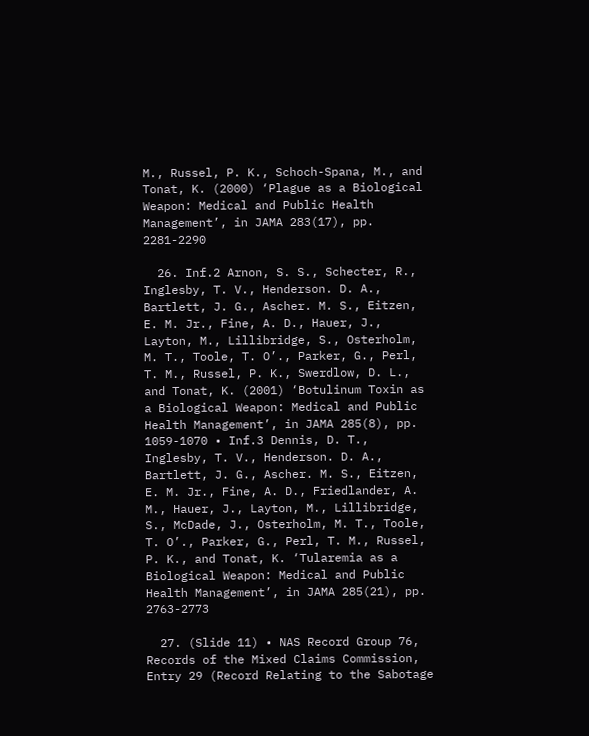M., Russel, P. K., Schoch-Spana, M., and Tonat, K. (2000) ‘Plague as a Biological Weapon: Medical and Public Health Management’, in JAMA 283(17), pp. 2281-2290

  26. Inf.2 Arnon, S. S., Schecter, R., Inglesby, T. V., Henderson. D. A., Bartlett, J. G., Ascher. M. S., Eitzen, E. M. Jr., Fine, A. D., Hauer, J., Layton, M., Lillibridge, S., Osterholm, M. T., Toole, T. O’., Parker, G., Perl, T. M., Russel, P. K., Swerdlow, D. L., and Tonat, K. (2001) ‘Botulinum Toxin as a Biological Weapon: Medical and Public Health Management’, in JAMA 285(8), pp. 1059-1070 • Inf.3 Dennis, D. T., Inglesby, T. V., Henderson. D. A., Bartlett, J. G., Ascher. M. S., Eitzen, E. M. Jr., Fine, A. D., Friedlander, A. M., Hauer, J., Layton, M., Lillibridge, S., McDade, J., Osterholm, M. T., Toole, T. O’., Parker, G., Perl, T. M., Russel, P. K., and Tonat, K. ‘Tularemia as a Biological Weapon: Medical and Public Health Management’, in JAMA 285(21), pp. 2763-2773

  27. (Slide 11) • NAS Record Group 76, Records of the Mixed Claims Commission, Entry 29 (Record Relating to the Sabotage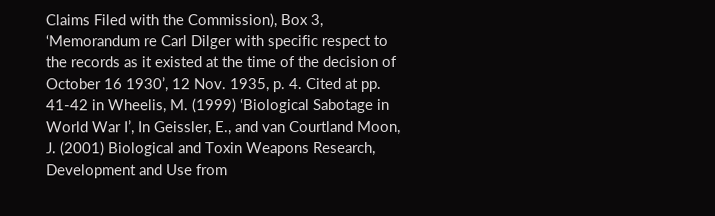Claims Filed with the Commission), Box 3, ‘Memorandum re Carl Dilger with specific respect to the records as it existed at the time of the decision of October 16 1930’, 12 Nov. 1935, p. 4. Cited at pp. 41-42 in Wheelis, M. (1999) ‘Biological Sabotage in World War I’, In Geissler, E., and van Courtland Moon, J. (2001) Biological and Toxin Weapons Research, Development and Use from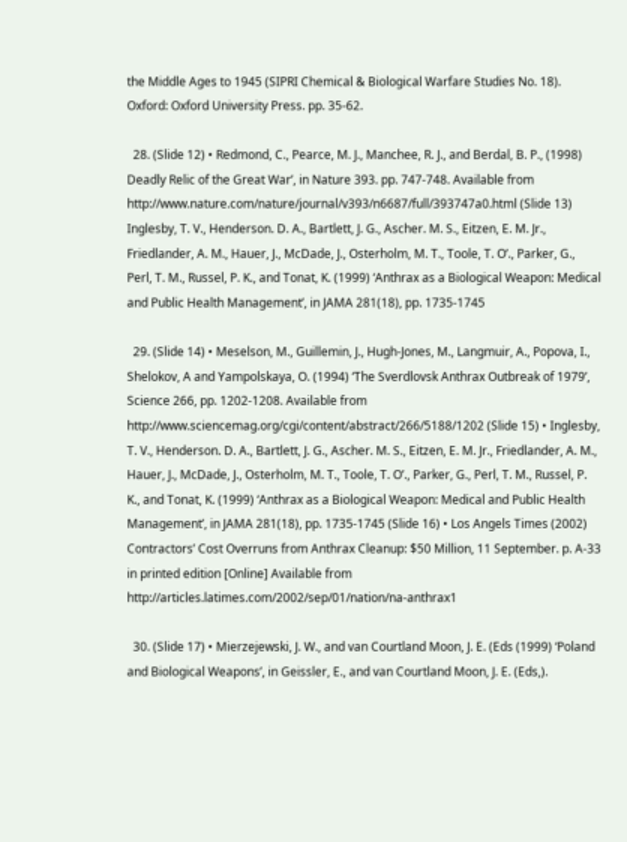the Middle Ages to 1945 (SIPRI Chemical & Biological Warfare Studies No. 18). Oxford: Oxford University Press. pp. 35-62.

  28. (Slide 12) • Redmond, C., Pearce, M. J., Manchee, R. J., and Berdal, B. P., (1998) Deadly Relic of the Great War’, in Nature 393. pp. 747-748. Available from http://www.nature.com/nature/journal/v393/n6687/full/393747a0.html (Slide 13) Inglesby, T. V., Henderson. D. A., Bartlett, J. G., Ascher. M. S., Eitzen, E. M. Jr., Friedlander, A. M., Hauer, J., McDade, J., Osterholm, M. T., Toole, T. O’., Parker, G., Perl, T. M., Russel, P. K., and Tonat, K. (1999) ‘Anthrax as a Biological Weapon: Medical and Public Health Management’, in JAMA 281(18), pp. 1735-1745

  29. (Slide 14) • Meselson, M., Guillemin, J., Hugh-Jones, M., Langmuir, A., Popova, I., Shelokov, A and Yampolskaya, O. (1994) ‘The Sverdlovsk Anthrax Outbreak of 1979’, Science 266, pp. 1202-1208. Available from http://www.sciencemag.org/cgi/content/abstract/266/5188/1202 (Slide 15) • Inglesby, T. V., Henderson. D. A., Bartlett, J. G., Ascher. M. S., Eitzen, E. M. Jr., Friedlander, A. M., Hauer, J., McDade, J., Osterholm, M. T., Toole, T. O’., Parker, G., Perl, T. M., Russel, P. K., and Tonat, K. (1999) ‘Anthrax as a Biological Weapon: Medical and Public Health Management’, in JAMA 281(18), pp. 1735-1745 (Slide 16) • Los Angels Times (2002) Contractors’ Cost Overruns from Anthrax Cleanup: $50 Million, 11 September. p. A-33 in printed edition [Online] Available from http://articles.latimes.com/2002/sep/01/nation/na-anthrax1

  30. (Slide 17) • Mierzejewski, J. W., and van Courtland Moon, J. E. (Eds (1999) ‘Poland and Biological Weapons’, in Geissler, E., and van Courtland Moon, J. E. (Eds,).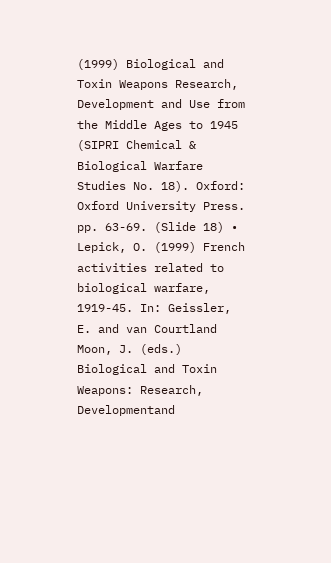(1999) Biological and Toxin Weapons Research, Development and Use from the Middle Ages to 1945 (SIPRI Chemical & Biological Warfare Studies No. 18). Oxford: Oxford University Press. pp. 63-69. (Slide 18) • Lepick, O. (1999) French activities related to biological warfare, 1919-45. In: Geissler, E. and van Courtland Moon, J. (eds.) Biological and Toxin Weapons: Research, Developmentand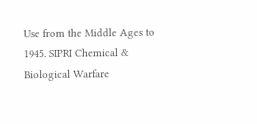Use from the Middle Ages to 1945. SIPRI Chemical & Biological Warfare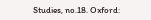Studies, no.18. Oxford: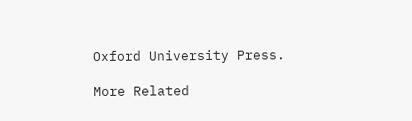Oxford University Press.

More Related